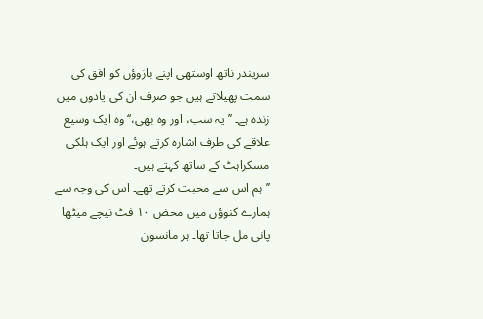سریندر ناتھ اوستھی اپنے بازوؤں کو افق کی سمت پھیلاتے ہیں جو صرف ان کی یادوں میں زندہ ہے۔ ’’یہ سب، اور وہ بھی،‘‘ وہ ایک وسیع علاقے کی طرف اشارہ کرتے ہوئے اور ایک ہلکی مسکراہٹ کے ساتھ کہتے ہیں۔
’’ہم اس سے محبت کرتے تھے۔ اس کی وجہ سے ہمارے کنوؤں میں محض ۱۰ فٹ نیچے میٹھا پانی مل جاتا تھا۔ ہر مانسون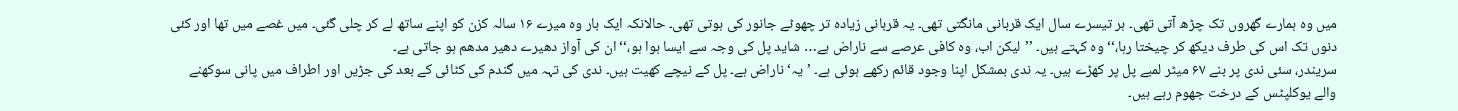میں وہ ہمارے گھروں تک چڑھ آتی تھی۔ ہر تیسرے سال ایک قربانی مانگتی تھی۔ یہ قربانی زیادہ تر چھوٹے جانور کی ہوتی تھی۔ حالانکہ ایک بار وہ میرے ۱۶ سالہ کزن کو اپنے ساتھ لے کر چلی گئی۔ میں غصے میں تھا اور کئی دنوں تک اس کی طرف دیکھ کر چیختا رہا،‘‘ وہ کہتے ہیں۔ ’’لیکن اب، وہ کافی عرصے سے ناراض ہے… شاید پل کی وجہ سے ایسا ہوا ہو،‘‘ ان کی آواز دھیرے دھیر مدھم ہو جاتی ہے۔
سریندر، سئی ندی پر بنے ۶۷ میٹر لمبے پل پر کھڑے ہیں۔ یہ ندی بمشکل اپنا وجود قائم رکھے ہوئی ہے۔ ’یہ‘ ناراض ہے۔ پل کے نیچے کھیت ہیں۔ ندی کی تہہ میں گندم کی کٹائی کے بعد کی جڑیں اور اطراف میں پانی سوکھنے والے یوکلپٹس کے درخت جھوم رہے ہیں۔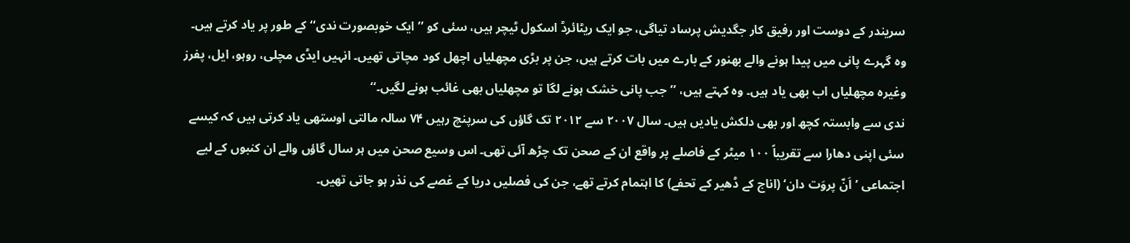سریندر کے دوست اور رفیق کار جگدیش پرساد تیاگی، جو ایک ریٹائرڈ اسکول ٹیچر ہیں، سئی کو ’’ایک خوبصورت ندی‘‘ کے طور پر یاد کرتے ہیں۔
وہ گہرے پانی میں پیدا ہونے والے بھنور کے بارے میں بات کرتے ہیں، جن پر بڑی مچھلیاں اچھل کود مچاتی تھیں۔ انہیں ایڈی مچلی، روہو، ایل، پفرز وغیرہ مچھلیاں اب بھی یاد ہیں۔ وہ کہتے ہیں، ’’جب پانی خشک ہونے لگا تو مچھلیاں بھی غائب ہونے لگیں۔‘‘
ندی سے وابستہ کچھ اور بھی دلکش یادیں ہیں۔ سال ۲۰۰۷ سے ۲۰۱۲ تک گاؤں کی سرپنچ رہیں ۷۴ سالہ مالتی اوستھی یاد کرتی ہیں کہ کیسے سئی اپنی دھارا سے تقریباً ۱۰۰ میٹر کے فاصلے پر واقع ان کے صحن تک چڑھ آئی تھی۔ اس وسیع صحن میں ہر سال گاؤں والے ان کنبوں کے لیے اجتماعی ’اَنّ پروَت دان‘ (اناج کے ڈھیر کے تحفے) کا اہتمام کرتے تھے، جن کی فصلیں دریا کے غصے کی نذر ہو جاتی تھیں۔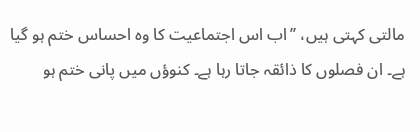مالتی کہتی ہیں، ’’اب اس اجتماعیت کا وہ احساس ختم ہو گیا ہے۔ ان فصلوں کا ذائقہ جاتا رہا ہے۔ کنوؤں میں پانی ختم ہو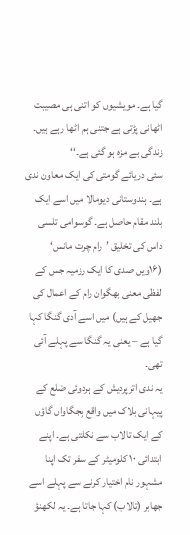گیا ہے۔ مویشیوں کو اتنی ہی مصیبت اٹھانی پڑتی ہے جتنی ہم اٹھا رہے ہیں۔ زندگی بے مزہ ہو گئی ہے۔‘‘
سئی دریائے گومتی کی ایک معاون ندی ہے۔ ہندوستانی دیومالا میں اسے ایک بلند مقام حاصل ہے۔ گوسوامی تلسی داس کی تخلیق ’رام چرت مانس‘ (۱۶ویں صدی کا ایک رزمیہ جس کے لفظی معنی بھگوان رام کے اعمال کی جھیل کے ہیں) میں اسے آدی گنگا کہا گیا ہے – یعنی یہ گنگا سے پہلے آئی تھی۔
یہ ندی اترپردیش کے ہردوئی ضلع کے پیہانی بلاک میں واقع بِجگاواں گاؤں کے ایک تالاب سے نکلتی ہے۔ اپنے ابتدائی ۱۰ کلومیٹر کے سفر تک اپنا مشہور نام اختیار کرنے سے پہلے اسے جھابر (تالاب) کہا جاتا ہے۔ یہ لکھنؤ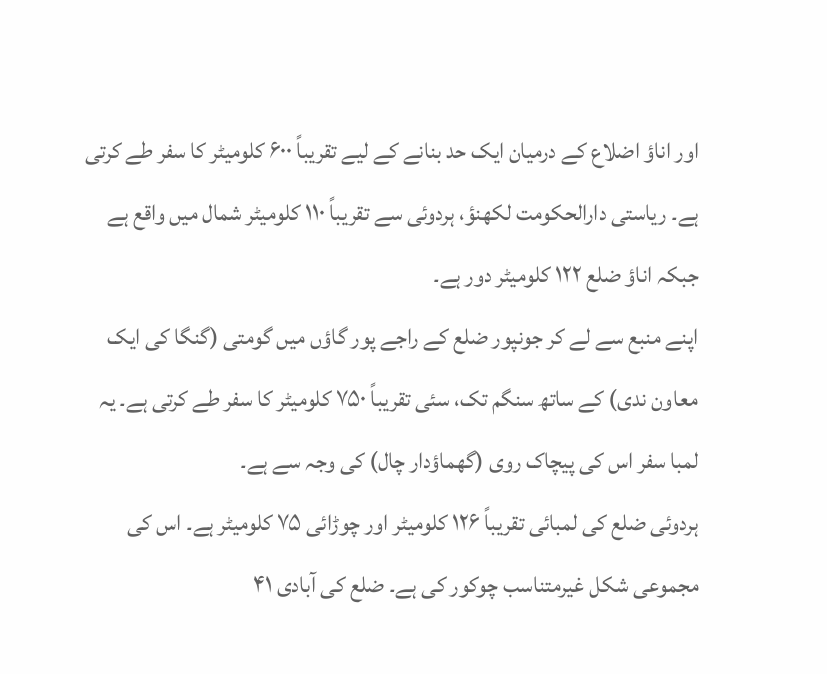اور اناؤ اضلاع کے درمیان ایک حد بنانے کے لیے تقریباً ۶۰۰ کلومیٹر کا سفر طے کرتی ہے۔ ریاستی دارالحکومت لکھنؤ، ہردوئی سے تقریباً ۱۱۰ کلومیٹر شمال میں واقع ہے جبکہ اناؤ ضلع ۱۲۲ کلومیٹر دور ہے۔
اپنے منبع سے لے کر جونپور ضلع کے راجے پور گاؤں میں گومتی (گنگا کی ایک معاون ندی) کے ساتھ سنگم تک، سئی تقریباً ۷۵۰ کلومیٹر کا سفر طے کرتی ہے۔ یہ لمبا سفر اس کی پیچاک روی (گھماؤدار چال) کی وجہ سے ہے۔
ہردوئی ضلع کی لمبائی تقریباً ۱۲۶ کلومیٹر اور چوڑائی ۷۵ کلومیٹر ہے۔ اس کی مجموعی شکل غیرمتناسب چوکور کی ہے۔ ضلع کی آبادی ۴۱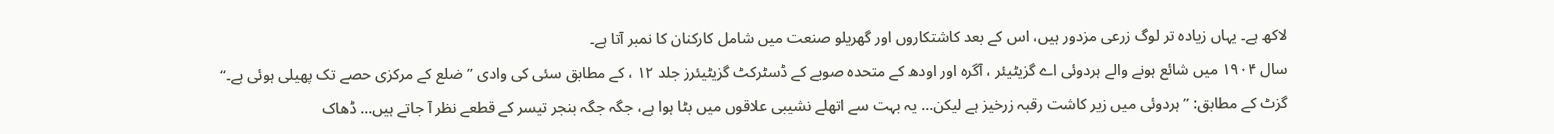لاکھ ہے۔ یہاں زیادہ تر لوگ زرعی مزدور ہیں، اس کے بعد کاشتکاروں اور گھریلو صنعت میں شامل کارکنان کا نمبر آتا ہے۔
سال ۱۹۰۴ میں شائع ہونے والے ہردوئی اے گزیٹیئر ، آگرہ اور اودھ کے متحدہ صوبے کے ڈسٹرکٹ گزیٹیئرز جلد ۱۲ ، کے مطابق سئی کی وادی ’’ضلع کے مرکزی حصے تک پھیلی ہوئی ہے۔‘‘
گزٹ کے مطابق: ’’ہردوئی میں زیر کاشت رقبہ زرخیز ہے لیکن… یہ بہت سے اتھلے نشیبی علاقوں میں بٹا ہوا ہے، جگہ جگہ بنجر تیسر کے قطعے نظر آ جاتے ہیں… ڈھاک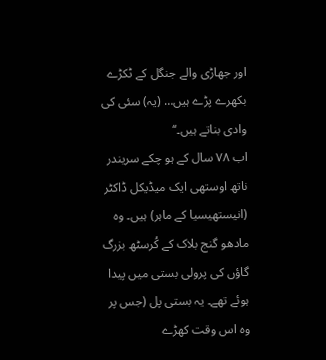اور جھاڑی والے جنگل کے ٹکڑے بکھرے پڑے ہیں… (یہ) سئی کی وادی بناتے ہیں۔‘‘
اب ۷۸ سال کے ہو چکے سریندر ناتھ اوستھی ایک میڈیکل ڈاکٹر (انیستھیسیا کے ماہر) ہیں۔ وہ مادھو گنج بلاک کے کُرسٹھ بزرگ گاؤں کی پرولی بستی میں پیدا ہوئے تھے۔ یہ بستی پل (جس پر وہ اس وقت کھڑے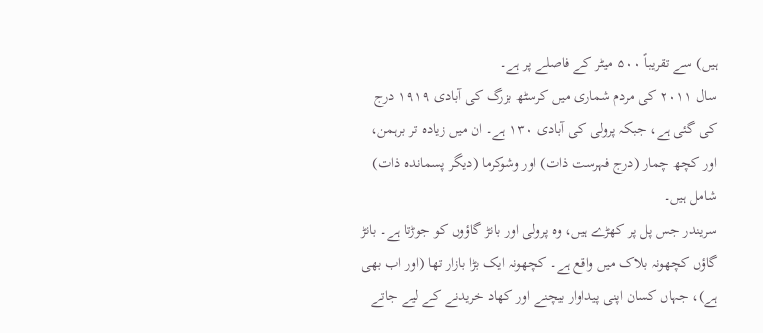ہیں) سے تقریباً ۵۰۰ میٹر کے فاصلے پر ہے۔
سال ۲۰۱۱ کی مردم شماری میں کرسٹھ بزرگ کی آبادی ۱۹۱۹ درج کی گئی ہے، جبکہ پرولی کی آبادی ۱۳۰ ہے۔ ان میں زیادہ تر برہمن، اور کچھ چمار (درج فہرست ذات) اور وشوکرما (دیگر پسماندہ ذات) شامل ہیں۔
سریندر جس پل پر کھڑے ہیں، وہ پرولی اور بانڑ گاؤوں کو جوڑتا ہے۔ بانڑ گاؤں کچھونہ بلاک میں واقع ہے۔ کچھونہ ایک بڑا بازار تھا (اور اب بھی ہے)، جہاں کسان اپنی پیداوار بیچنے اور کھاد خریدنے کے لیے جاتے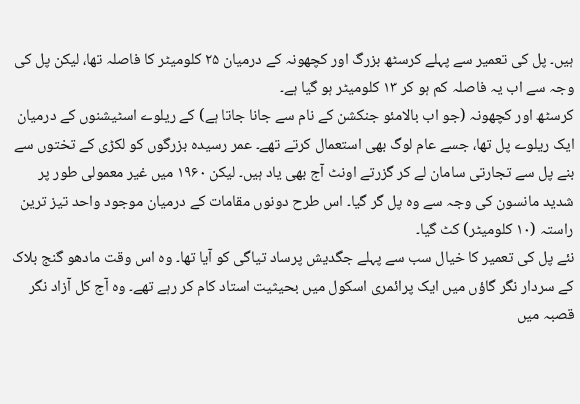ہیں۔ پل کی تعمیر سے پہلے کرسٹھ بزرگ اور کچھونہ کے درمیان ۲۵ کلومیٹر کا فاصلہ تھا، لیکن پل کی وجہ سے اب یہ فاصلہ کم ہو کر ۱۳ کلومیٹر ہو گیا ہے۔
کرسٹھ اور کچھونہ (جو اب بالامئو جنکشن کے نام سے جانا جاتا ہے) کے ریلوے اسٹیشنوں کے درمیان ایک ریلوے پل تھا، جسے عام لوگ بھی استعمال کرتے تھے۔ عمر رسیدہ بزرگوں کو لکڑی کے تختوں سے بنے پل سے تجارتی سامان لے کر گزرتے اونٹ آج بھی یاد ہیں۔ لیکن ۱۹۶۰ میں غیر معمولی طور پر شدید مانسون کی وجہ سے وہ پل گر گیا۔ اس طرح دونوں مقامات کے درمیان موجود واحد تیز ترین راستہ (۱۰ کلومیٹر) کٹ گیا۔
نئے پل کی تعمیر کا خیال سب سے پہلے جگدیش پرساد تیاگی کو آیا تھا۔ وہ اس وقت مادھو گنج بلاک کے سردار نگر گاؤں میں ایک پرائمری اسکول میں بحیثیت استاد کام کر رہے تھے۔ وہ آج کل آزاد نگر قصبہ میں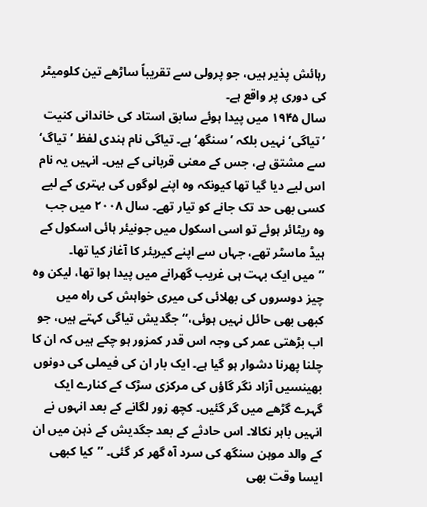رہائش پذیر ہیں، جو پرولی سے تقریباً ساڑھے تین کلومیٹر کی دوری پر واقع ہے۔
سال ۱۹۴۵ میں پیدا ہوئے سابق استاد کی خاندانی کنیت ’تیاگی‘ نہیں بلکہ ’سنگھ‘ ہے۔ تیاگی نام ہندی لفظ ’تیاگ‘ سے مشتق ہے، جس کے معنی قربانی کے ہیں۔ انہیں یہ نام اس لیے دیا گیا تھا کیونکہ وہ اپنے لوگوں کی بہتری کے لیے کسی بھی حد تک جانے کو تیار تھے۔ سال ۲۰۰۸ میں جب وہ ریٹائر ہوئے تو اسی اسکول میں جونیئر ہائی اسکول کے ہیڈ ماسٹر تھے، جہاں سے اپنے کیریئر کا آغاز کیا تھا۔
’’میں ایک بہت ہی غریب گھرانے میں پیدا ہوا تھا، لیکن وہ چیز دوسروں کی بھلائی کی میری خواہش کی راہ میں کبھی بھی حائل نہیں ہوئی،‘‘ جگدیش تیاگی کہتے ہیں، جو اب بڑھتی عمر کی وجہ اس قدر کمزور ہو چکے ہیں کہ ان کا چلنا پھرنا دشوار ہو گیا ہے۔ ایک بار ان کی فیملی کی دونوں بھینسیں آزاد نگر گاؤں کی مرکزی سڑک کے کنارے ایک گہرے گڑھے میں گر گئیں۔ کچھ زور لگانے کے بعد انہوں نے انہیں باہر نکالا۔ اس حادثے کے بعد جگدیش کے ذہن میں ان کے والد موہن سنگھ کی سرد آہ گھر کر گئی۔ ’’کیا کبھی ایسا وقت بھی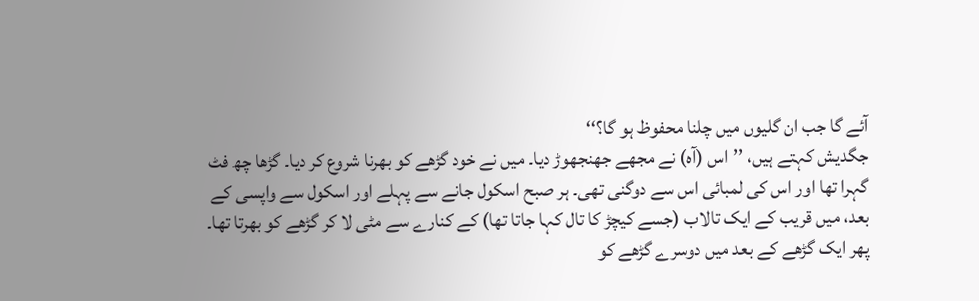آئے گا جب ان گلیوں میں چلنا محفوظ ہو گا؟‘‘
جگدیش کہتے ہیں، ’’اس (آہ) نے مجھے جھنجھوڑ دیا۔ میں نے خود گڑھے کو بھرنا شروع کر دیا۔ گڑھا چھ فٹ گہرا تھا اور اس کی لمبائی اس سے دوگنی تھی۔ ہر صبح اسکول جانے سے پہلے اور اسکول سے واپسی کے بعد، میں قریب کے ایک تالاب (جسے کیچڑ کا تال کہا جاتا تھا) کے کنارے سے مٹی لا کر گڑھے کو بھرتا تھا۔ پھر ایک گڑھے کے بعد میں دوسرے گڑھے کو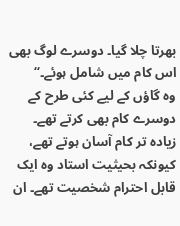بھرتا چلا گیا۔ دوسرے لوگ بھی اس کام میں شامل ہوئے۔‘‘
وہ گاؤں کے لیے کئی طرح کے دوسرے کام بھی کرتے تھے۔ زیادہ تر کام آسان ہوتے تھے، کیونکہ بحیثیت استاد وہ ایک قابل احترام شخصیت تھے۔ ان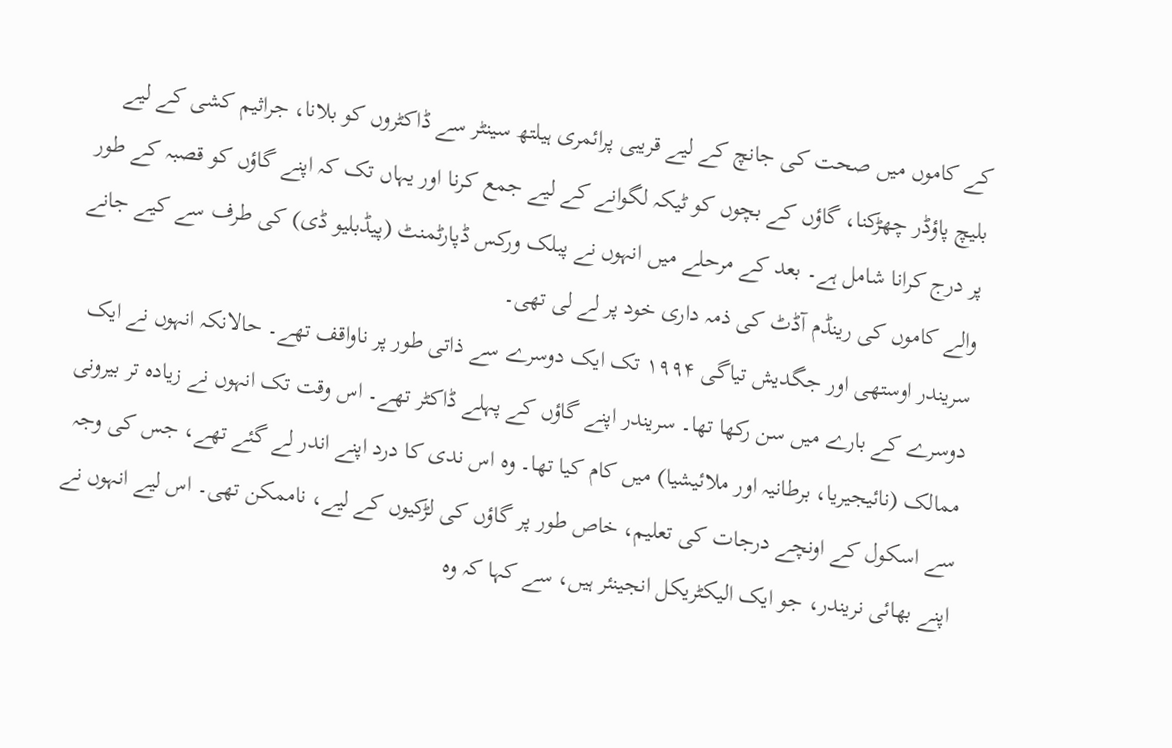کے کاموں میں صحت کی جانچ کے لیے قریبی پرائمری ہیلتھ سینٹر سے ڈاکٹروں کو بلانا، جراثیم کشی کے لیے بلیچ پاؤڈر چھڑکنا، گاؤں کے بچوں کو ٹیکہ لگوانے کے لیے جمع کرنا اور یہاں تک کہ اپنے گاؤں کو قصبہ کے طور پر درج کرانا شامل ہے۔ بعد کے مرحلے میں انہوں نے پبلک ورکس ڈپارٹمنٹ (پیڈبلیو ڈی) کی طرف سے کیے جانے والے کاموں کی رینڈم آڈٹ کی ذمہ داری خود پر لے لی تھی۔
سریندر اوستھی اور جگدیش تیاگی ۱۹۹۴ تک ایک دوسرے سے ذاتی طور پر ناواقف تھے۔ حالانکہ انہوں نے ایک دوسرے کے بارے میں سن رکھا تھا۔ سریندر اپنے گاؤں کے پہلے ڈاکٹر تھے۔ اس وقت تک انہوں نے زیادہ تر بیرونی ممالک (نائیجیریا، برطانیہ اور ملائیشیا) میں کام کیا تھا۔ وہ اس ندی کا درد اپنے اندر لے گئے تھے، جس کی وجہ سے اسکول کے اونچے درجات کی تعلیم، خاص طور پر گاؤں کی لڑکیوں کے لیے، ناممکن تھی۔ اس لیے انہوں نے اپنے بھائی نریندر، جو ایک الیکٹریکل انجینئر ہیں، سے کہا کہ وہ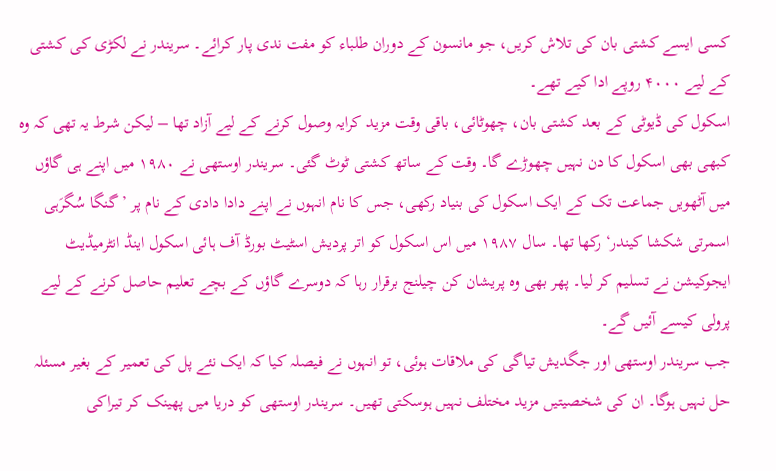کسی ایسے کشتی بان کی تلاش کریں، جو مانسون کے دوران طلباء کو مفت ندی پار کرائے۔ سریندر نے لکڑی کی کشتی کے لیے ۴۰۰۰ روپے ادا کیے تھے۔
اسکول کی ڈیوٹی کے بعد کشتی بان، چھوٹائی، باقی وقت مزید کرایہ وصول کرنے کے لیے آزاد تھا – لیکن شرط یہ تھی کہ وہ کبھی بھی اسکول کا دن نہیں چھوڑے گا۔ وقت کے ساتھ کشتی ٹوٹ گئی۔ سریندر اوستھی نے ۱۹۸۰ میں اپنے ہی گاؤں میں آٹھویں جماعت تک کے ایک اسکول کی بنیاد رکھی، جس کا نام انہوں نے اپنے دادا دادی کے نام پر ’گنگا سُگرَہی اسمرتی شکشا کیندر‘ رکھا تھا۔ سال ۱۹۸۷ میں اس اسکول کو اتر پردیش اسٹیٹ بورڈ آف ہائی اسکول اینڈ انٹرمیڈیٹ ایجوکیشن نے تسلیم کر لیا۔ پھر بھی وہ پریشان کن چیلنج برقرار رہا کہ دوسرے گاؤں کے بچے تعلیم حاصل کرنے کے لیے پرولی کیسے آئیں گے۔
جب سریندر اوستھی اور جگدیش تیاگی کی ملاقات ہوئی، تو انہوں نے فیصلہ کیا کہ ایک نئے پل کی تعمیر کے بغیر مسئلہ حل نہیں ہوگا۔ ان کی شخصیتیں مزید مختلف نہیں ہوسکتی تھیں۔ سریندر اوستھی کو دریا میں پھینک کر تیراکی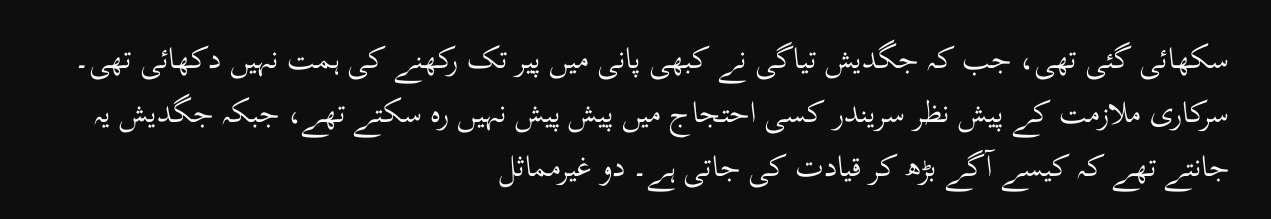سکھائی گئی تھی، جب کہ جگدیش تیاگی نے کبھی پانی میں پیر تک رکھنے کی ہمت نہیں دکھائی تھی۔ سرکاری ملازمت کے پیش نظر سریندر کسی احتجاج میں پیش پیش نہیں رہ سکتے تھے، جبکہ جگدیش یہ جانتے تھے کہ کیسے آگے بڑھ کر قیادت کی جاتی ہے۔ دو غیرمماثل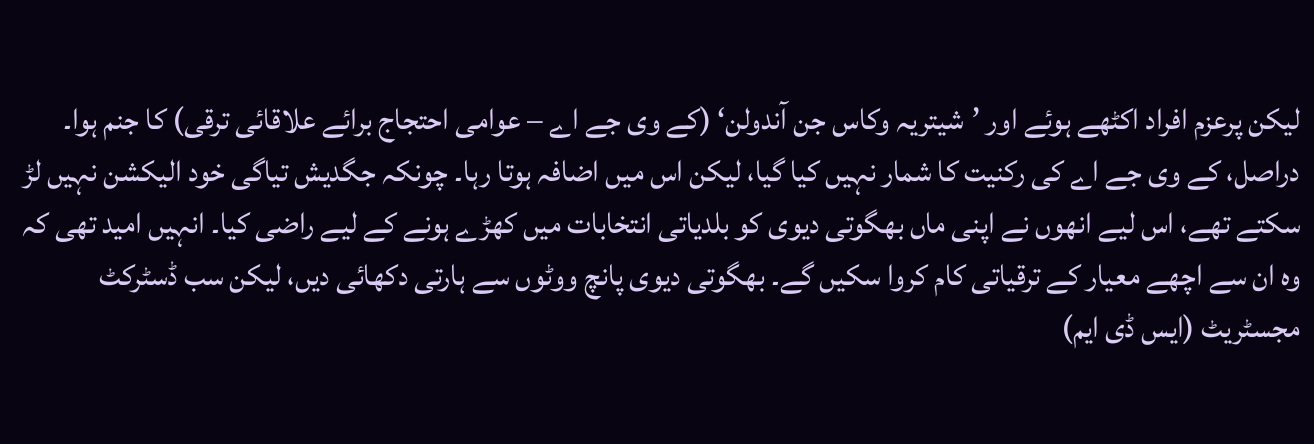لیکن پرعزم افراد اکٹھے ہوئے اور ’شیتریہ وکاس جن آندولن‘ (کے وی جے اے – عوامی احتجاج برائے علاقائی ترقی) کا جنم ہوا۔
دراصل، کے وی جے اے کی رکنیت کا شمار نہیں کیا گیا، لیکن اس میں اضافہ ہوتا رہا۔ چونکہ جگدیش تیاگی خود الیکشن نہیں لڑ سکتے تھے، اس لیے انھوں نے اپنی ماں بھگوتی دیوی کو بلدیاتی انتخابات میں کھڑے ہونے کے لیے راضی کیا۔ انہیں امید تھی کہ وہ ان سے اچھے معیار کے ترقیاتی کام کروا سکیں گے۔ بھگوتی دیوی پانچ ووٹوں سے ہارتی دکھائی دیں، لیکن سب ڈسٹرکٹ مجسٹریٹ (ایس ڈی ایم)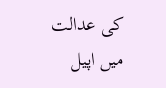کی عدالت میں اپیل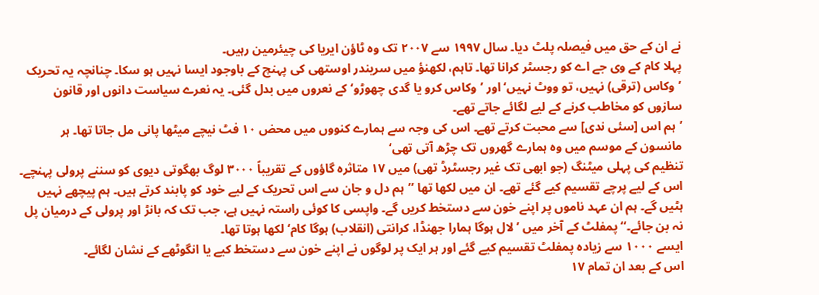نے ان کے حق میں فیصلہ پلٹ دیا۔ سال ۱۹۹۷ سے ۲۰۰۷ تک وہ ٹاؤن ایریا کی چیئرمین رہیں۔
پہلا کام کے وی جے اے کو رجسٹر کرانا تھا۔ تاہم، لکھنؤ میں سریندر اوستھی کی پہنچ کے باوجود ایسا نہیں ہو سکا۔ چنانچہ یہ تحریک ’وکاس (ترقی) نہیں، تو ووٹ نہیں‘ اور ’وکاس کرو یا گدی چھوڑو‘ کے نعروں میں بدل گئی۔ یہ نعرے سیاست دانوں اور قانون سازوں کو مخاطب کرنے کے لیے لگائے جاتے تھے۔
’ہم اس [سئی ندی] سے محبت کرتے تھے۔ اس کی وجہ سے ہمارے کنووں میں محض ۱۰ فٹ نیچے میٹھا پانی مل جاتا تھا۔ ہر مانسون کے موسم میں وہ ہمارے گھروں تک چڑھ آتی تھی‘
تنظیم کی پہلی میٹنگ (جو ابھی تک غیر رجسٹرڈ تھی) میں ۱۷ متاثرہ گاؤوں کے تقریباً ۳۰۰۰ لوگ بھگوتی دیوی کو سننے پرولی پہنچے۔ اس کے لیے پرچے تقسیم کیے گئے تھے۔ ان میں لکھا تھا ’’ہم دل و جان سے اس تحریک کے لیے خود کو پابند کرتے ہیں۔ ہم پیچھے نہیں ہٹیں گے۔ ہم ان عہد ناموں پر اپنے خون سے دستخط کریں گے۔ واپسی کا کوئی راستہ نہیں ہے، جب تک کہ بانڑ اور پرولی کے درمیان پل نہ بن جائے۔‘‘ پمفلٹ کے آخر میں ’لال ہوگا ہمارا جھنڈا، کرانتی (انقلاب) ہوگا کام‘ لکھا ہوتا تھا۔
ایسے ۱۰۰۰ سے زیادہ پمفلٹ تقسیم کیے گئے اور ہر ایک پر لوگوں نے اپنے خون سے دستخط کیے یا انگوٹھے کے نشان لگائے۔
اس کے بعد ان تمام ۱۷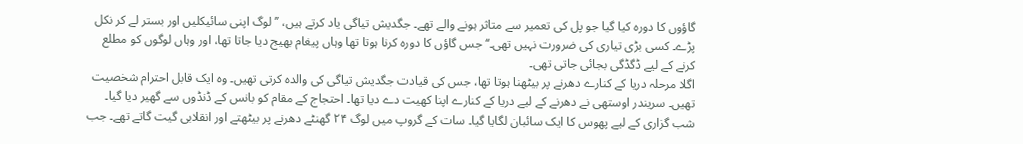گاؤوں کا دورہ کیا گیا جو پل کی تعمیر سے متاثر ہونے والے تھے۔ جگدیش تیاگی یاد کرتے ہیں، ’’لوگ اپنی سائیکلیں اور بستر لے کر نکل پڑے۔ کسی بڑی تیاری کی ضرورت نہیں تھی۔‘‘ جس گاؤں کا دورہ کرنا ہوتا تھا وہاں پیغام بھیج دیا جاتا تھا، اور وہاں لوگوں کو مطلع کرنے کے لیے ڈگڈگی بجائی جاتی تھی۔
اگلا مرحلہ دریا کے کنارے دھرنے پر بیٹھنا ہوتا تھا، جس کی قیادت جگدیش تیاگی کی والدہ کرتی تھیں۔ وہ ایک قابل احترام شخصیت تھیں۔ سریندر اوستھی نے دھرنے کے لیے دریا کے کنارے اپنا کھیت دے دیا تھا۔ احتجاج کے مقام کو بانس کے ڈنڈوں سے گھیر دیا گیا۔ شب گزاری کے لیے پھوس کا ایک سائبان لگایا گیا۔ سات کے گروپ میں لوگ ۲۴ گھنٹے دھرنے پر بیٹھتے اور انقلابی گیت گاتے تھے۔ جب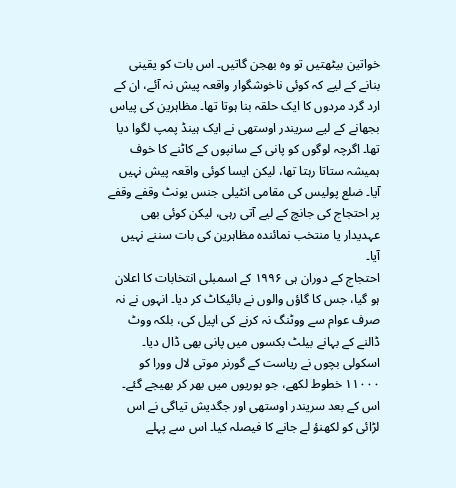خواتین بیٹھتیں تو وہ بھجن گاتیں۔ اس بات کو یقینی بنانے کے لیے کہ کوئی ناخوشگوار واقعہ پیش نہ آئے، ان کے ارد گرد مردوں کا ایک حلقہ بنا ہوتا تھا۔ مظاہرین کی پیاس بجھانے کے لیے سریندر اوستھی نے ایک ہینڈ پمپ لگوا دیا تھا۔ اگرچہ لوگوں کو پانی کے سانپوں کے کاٹنے کا خوف ہمیشہ ستاتا رہتا تھا، لیکن ایسا کوئی واقعہ پیش نہیں آیا۔ ضلع پولیس کی مقامی انٹیلی جنس یونٹ وقفے وقفے پر احتجاج کی جانچ کے لیے آتی رہی، لیکن کوئی بھی عہدیدار یا منتخب نمائندہ مظاہرین کی بات سننے نہیں آیا۔
احتجاج کے دوران ہی ۱۹۹۶ کے اسمبلی انتخابات کا اعلان ہو گیا، جس کا گاؤں والوں نے بائیکاٹ کر دیا۔ انہوں نے نہ صرف عوام سے ووٹنگ نہ کرنے کی اپیل کی، بلکہ ووٹ ڈالنے کے بہانے بیلٹ بکسوں میں پانی بھی ڈال دیا۔ اسکولی بچوں نے ریاست کے گورنر موتی لال وورا کو ۱۱۰۰۰ خطوط لکھے، جو بوریوں میں بھر کر بھیجے گئے۔
اس کے بعد سریندر اوستھی اور جگدیش تیاگی نے اس لڑائی کو لکھنؤ لے جانے کا فیصلہ کیا۔ اس سے پہلے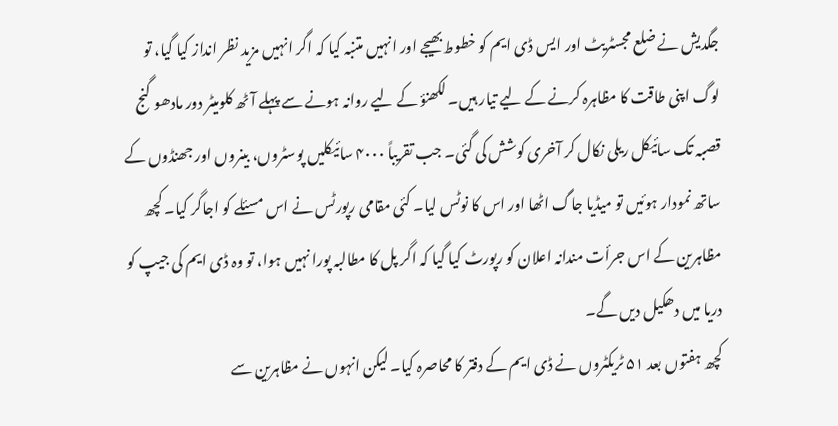جگدیش نے ضلع مجسٹریٹ اور ایس ڈی ایم کو خطوط بھیجے اور انہیں متنبہ کیا کہ اگر انہیں مزید نظر انداز کیا گیا، تو لوگ اپنی طاقت کا مظاہرہ کرنے کے لیے تیار ہیں۔ لکھنؤ کے لیے روانہ ہونے سے پہلے آٹھ کلومیٹر دور مادھو گنج قصبہ تک سائیکل ریلی نکال کر آخری کوشش کی گئی۔ جب تقریباً ۴۰۰۰ سائیکلیں پوسٹروں، بینروں اور جھنڈوں کے ساتھ نمودار ہوئیں تو میڈیا جاگ اٹھا اور اس کا نوٹس لیا۔ کئی مقامی رپورٹس نے اس مسئلے کو اجاگر کیا۔ کچھ مظاہرین کے اس جرأت مندانہ اعلان کو رپورٹ کیا گیا کہ اگر پل کا مطالبہ پورا نہیں ہوا، تو وہ ڈی ایم کی جیپ کو دریا میں دھکیل دیں گے۔
کچھ ہفتوں بعد ۵۱ ٹریکٹروں نے ڈی ایم کے دفتر کا محاصرہ کیا۔ لیکن انہوں نے مظاہرین سے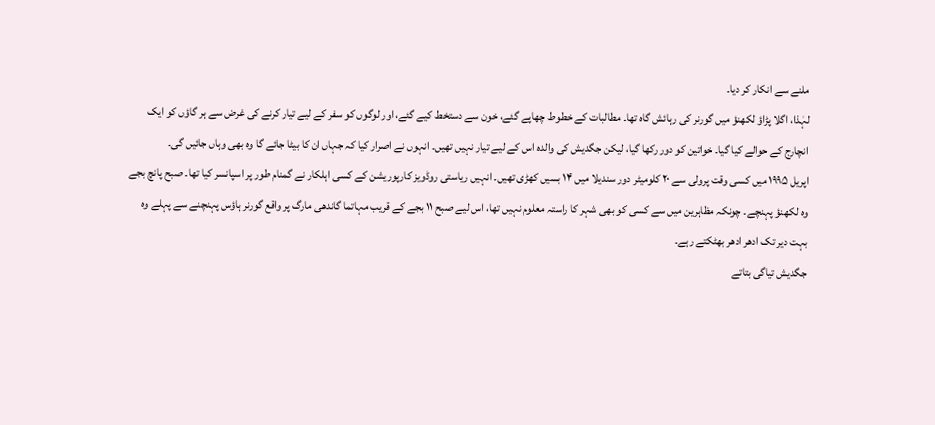ملنے سے انکار کر دیا۔
لہٰذا، اگلا پڑاؤ لکھنؤ میں گورنر کی رہائش گاہ تھا۔ مطالبات کے خطوط چھاپے گئے، خون سے دستخط کیے گئے، اور لوگوں کو سفر کے لیے تیار کرنے کی غرض سے ہر گاؤں کو ایک انچارج کے حوالے کیا گیا۔ خواتین کو دور رکھا گیا، لیکن جگدیش کی والدہ اس کے لیے تیار نہیں تھیں۔ انہوں نے اصرار کیا کہ جہاں ان کا بیٹا جائے گا وہ بھی وہاں جائیں گی۔
اپریل ۱۹۹۵ میں کسی وقت پرولی سے ۲۰ کلومیٹر دور سندیلا میں ۱۴ بسیں کھڑی تھیں۔ انہیں ریاستی روڈویز کارپوریشن کے کسی اہلکار نے گمنام طور پر اسپانسر کیا تھا۔ صبح پانچ بجے وہ لکھنؤ پہنچے۔ چونکہ مظاہرین میں سے کسی کو بھی شہر کا راستہ معلوم نہیں تھا، اس لیے صبح ۱۱ بجے کے قریب مہاتما گاندھی مارگ پر واقع گورنر ہاؤس پہنچنے سے پہلے وہ بہت دیر تک ادھر ادھر بھٹکتے رہے۔
جگدیش تیاگی بتاتے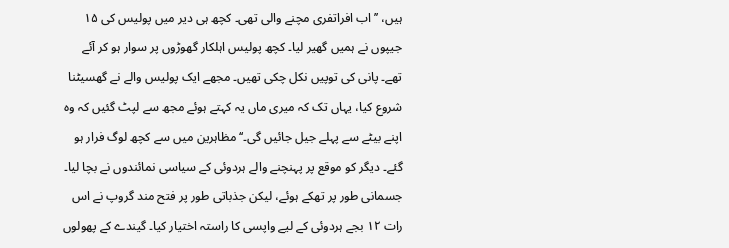ہیں، ’’اب افراتفری مچنے والی تھی۔ کچھ ہی دیر میں پولیس کی ۱۵ جیپوں نے ہمیں گھیر لیا۔ کچھ پولیس اہلکار گھوڑوں پر سوار ہو کر آئے تھے۔ پانی کی توپیں نکل چکی تھیں۔ مجھے ایک پولیس والے نے گھسیٹنا شروع کیا، یہاں تک کہ میری ماں یہ کہتے ہوئے مجھ سے لپٹ گئیں کہ وہ اپنے بیٹے سے پہلے جیل جائیں گی۔‘‘ مظاہرین میں سے کچھ لوگ فرار ہو گئے۔ دیگر کو موقع پر پہنچنے والے ہردوئی کے سیاسی نمائندوں نے بچا لیا۔ جسمانی طور پر تھکے ہوئے، لیکن جذباتی طور پر فتح مند گروپ نے اس رات ۱۲ بجے ہردوئی کے لیے واپسی کا راستہ اختیار کیا۔ گیندے کے پھولوں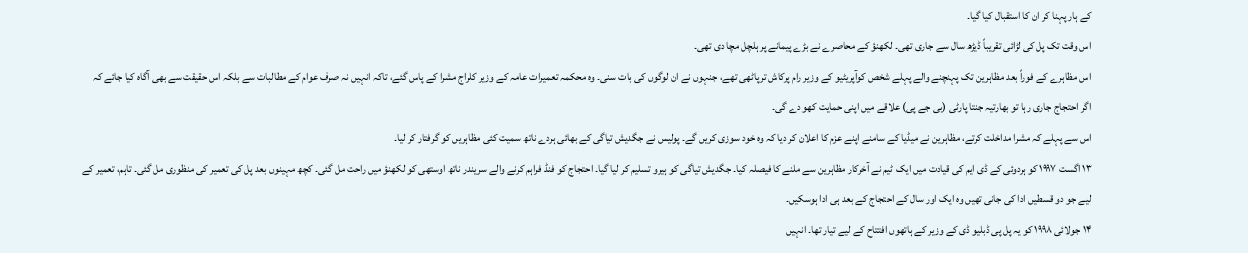کے ہار پہنا کر ان کا استقبال کیا گیا۔
اس وقت تک پل کی لڑائی تقریباً ڈیڑھ سال سے جاری تھی۔ لکھنؤ کے محاصرے نے بڑے پیمانے پر ہلچل مچا دی تھی۔
اس مظاہرے کے فوراً بعد مظاہرین تک پہنچنے والے پہلے شخص کوآپریٹیو کے وزیر رام پرکاش ترپاٹھی تھے، جنہوں نے ان لوگوں کی بات سنی۔ وہ محکمہ تعمیرات عامہ کے وزیر کلراج مشرا کے پاس گئے، تاکہ انہیں نہ صرف عوام کے مطالبات سے بلکہ اس حقیقت سے بھی آگاہ کیا جائے کہ اگر احتجاج جاری رہا تو بھارتیہ جنتا پارٹی (بی جے پی) علاقے میں اپنی حمایت کھو دے گی۔
اس سے پہلے کہ مشرا مداخلت کرتے، مظاہرین نے میڈیا کے سامنے اپنے عزم کا اعلان کر دیا کہ وہ خود سوزی کریں گے۔ پولیس نے جگدیش تیاگی کے بھائی ہردے ناتھ سمیت کئی مظاہریں کو گرفتار کر لیا۔
۱۳ اگست ۱۹۹۷ کو ہردوئی کے ڈی ایم کی قیادت میں ایک ٹیم نے آخرکار مظاہرین سے ملنے کا فیصلہ کیا۔ جگدیش تیاگی کو ہیرو تسلیم کر لیا گیا۔ احتجاج کو فنڈ فراہم کرنے والے سریندر ناتھ اوستھی کو لکھنؤ میں راحت مل گئی۔ کچھ مہینوں بعد پل کی تعمیر کی منظوری مل گئی۔ تاہم، تعمیر کے لیے جو دو قسطیں ادا کی جانی تھیں وہ ایک اور سال کے احتجاج کے بعد ہی ادا ہوسکیں۔
۱۴ جولائی ۱۹۹۸ کو یہ پل پی ڈبلیو ڈی کے وزیر کے ہاتھوں افتتاح کے لیے تیار تھا۔ انہیں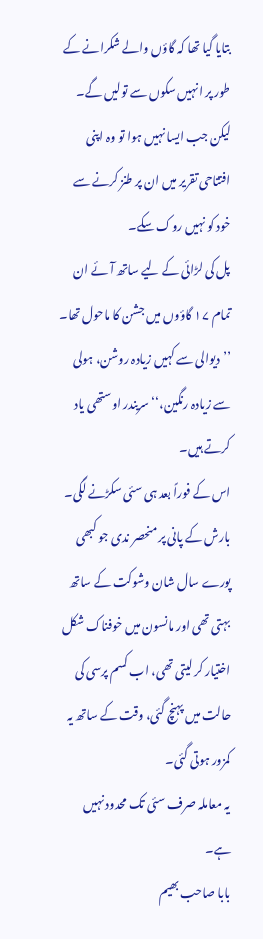بتایا گیا تھا کہ گاؤں والے شکرانے کے طور پر انہیں سکوں سے تولیں گے۔ لیکن جب ایسا نہیں ہوا تو وہ اپنی افتتاحی تقریر میں ان پر طنز کرنے سے خود کو نہیں روک سکے۔
پل کی لڑائی کے لیے ساتھ آئے ان تمام ۱۷ گاؤوں میں جشن کا ماحول تھا۔ ’’دیوالی سے کہیں زیادہ روشن، ہولی سے زیادہ رنگین،‘‘ سریندر اوستھی یاد کرتے ہیں۔
اس کے فوراً بعد ہی سئی سکڑنے لگی۔ بارش کے پانی پر منحصر ندی جو کبھی پورے سال شان وشوکت کے ساتھ بہتی تھی اور مانسون میں خوفناک شکل اختیار کر لیتی تھی، اب کسم پرسی کی حالت میں پہنچ گئی، وقت کے ساتھ یہ کمزور ہوتی گئی۔
یہ معاملہ صرف سئی تک محدود نہیں ہے۔
بابا صاحب بھیم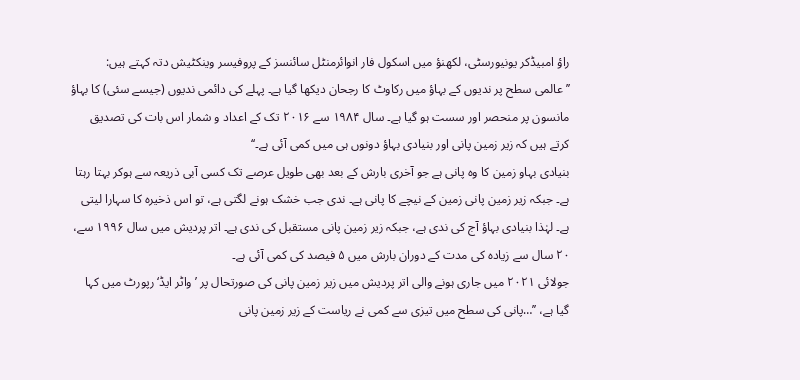راؤ امبیڈکر یونیورسٹی، لکھنؤ میں اسکول فار انوائرمنٹل سائنسز کے پروفیسر وینکٹیش دتہ کہتے ہیں: ’’عالمی سطح پر ندیوں کے بہاؤ میں رکاوٹ کا رجحان دیکھا گیا ہے۔ پہلے کی دائمی ندیوں (جیسے سئی) کا بہاؤ مانسون پر منحصر اور سست ہو گیا ہے۔ سال ۱۹۸۴ سے ۲۰۱۶ تک کے اعداد و شمار اس بات کی تصدیق کرتے ہیں کہ زیر زمین پانی اور بنیادی بہاؤ دونوں ہی میں کمی آئی ہے۔‘‘
بنیادی بہاو زمین کا وہ پانی ہے جو آخری بارش کے بعد بھی طویل عرصے تک کسی آبی ذریعہ سے ہوکر بہتا رہتا ہے۔ جبکہ زیر زمین پانی زمین کے نیچے کا پانی ہے۔ ندی جب خشک ہونے لگتی ہے، تو اس ذخیرہ کا سہارا لیتی ہے۔ لہٰذا بنیادی بہاؤ آج کی ندی ہے، جبکہ زیر زمین پانی مستقبل کی ندی ہے۔ اتر پردیش میں سال ۱۹۹۶ سے، ۲۰ سال سے زیادہ کی مدت کے دوران بارش میں ۵ فیصد کی کمی آئی ہے۔
جولائی ۲۰۲۱ میں جاری ہونے والی اتر پردیش میں زیر زمین پانی کی صورتحال پر ’واٹر ایڈ‘ رپورٹ میں کہا گیا ہے، ’’…پانی کی سطح میں تیزی سے کمی نے ریاست کے زیر زمین پانی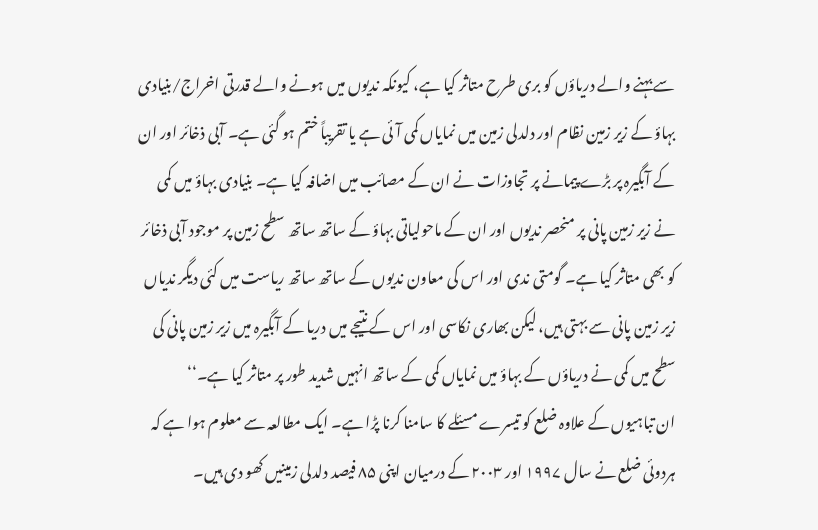سے بہنے والے دریاؤں کو بری طرح متاثر کیا ہے، کیونکہ ندیوں میں ہونے والے قدرتی اخراج/بنیادی بہاؤ کے زیر زمین نظام اور دلدلی زمین میں نمایاں کمی آئی ہے یا تقریباً ختم ہو گئی ہے۔ آبی ذخائر اور ان کے آبگیرہ پر بڑے پیمانے پر تجاوزات نے ان کے مصائب میں اضافہ کیا ہے۔ بنیادی بہاؤ میں کمی نے زیر زمین پانی پر منحصر ندیوں اور ان کے ماحولیاتی بہاؤ کے ساتھ ساتھ سطح زمین پر موجود آبی ذخائر کو بھی متاثر کیا ہے۔ گومتی ندی اور اس کی معاون ندیوں کے ساتھ ساتھ ریاست میں کئی دیگر ندیاں زیر زمین پانی سے بہتی ہیں، لیکن بھاری نکاسی اور اس کے نتیجے میں دریا کے آبگیرہ میں زیر زمین پانی کی سطح میں کمی نے دریاؤں کے بہاؤ میں نمایاں کمی کے ساتھ انہیں شدید طور پر متاثر کیا ہے۔‘‘
ان تباہیوں کے علاوہ ضلع کو تیسرے مسئلے کا سامنا کرنا پڑا ہے۔ ایک مطالعہ سے معلوم ہوا ہے کہ ہردوئی ضلع نے سال ۱۹۹۷ اور ۲۰۰۳ کے درمیان اپنی ۸۵ فیصد دلدلی زمینیں کھو دی ہیں۔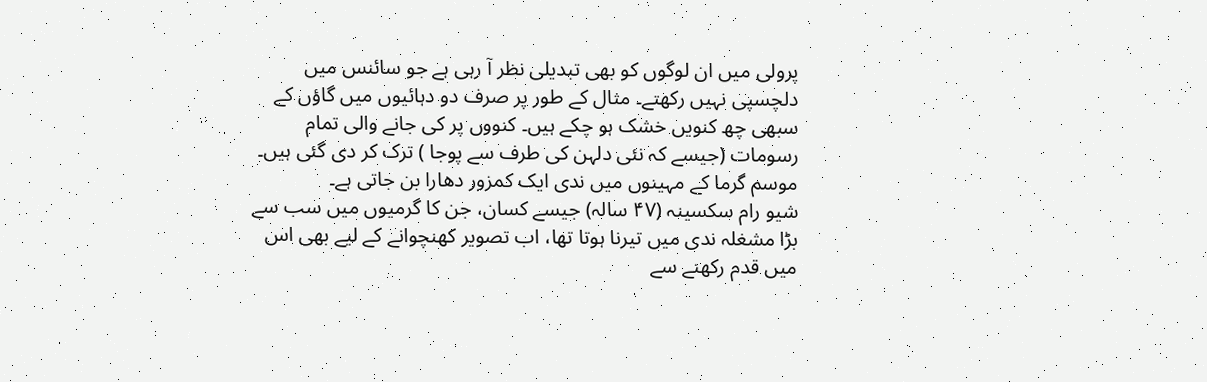پرولی میں ان لوگوں کو بھی تبدیلی نظر آ رہی ہے جو سائنس میں دلچسپی نہیں رکھتے۔ مثال کے طور پر صرف دو دہائیوں میں گاؤں کے سبھی چھ کنویں خشک ہو چکے ہیں۔ کنووں پر کی جانے والی تمام رسومات (جیسے کہ نئی دلہن کی طرف سے پوجا ) ترک کر دی گئی ہیں۔ موسم گرما کے مہینوں میں ندی ایک کمزور دھارا بن جاتی ہے۔
شیو رام سکسینہ (۴۷ سالہ) جیسے کسان، جن کا گرمیوں میں سب سے بڑا مشغلہ ندی میں تیرنا ہوتا تھا، اب تصویر کھنچوانے کے لیے بھی اس میں قدم رکھنے سے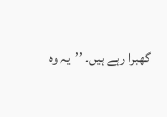گھبرا رہے ہیں۔ ’’یہ وہ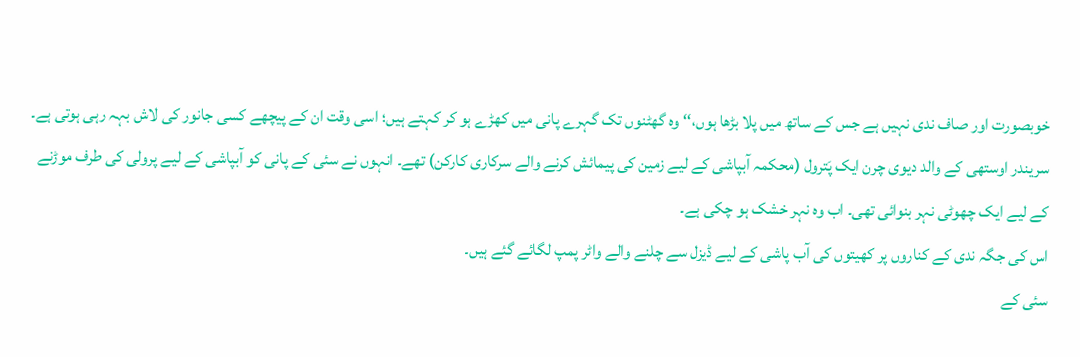خوبصورت اور صاف ندی نہیں ہے جس کے ساتھ میں پلا بڑھا ہوں،‘‘ وہ گھٹنوں تک گہرے پانی میں کھڑے ہو کر کہتے ہیں؛ اسی وقت ان کے پیچھے کسی جانور کی لاش بہہ رہی ہوتی ہے۔
سریندر اوستھی کے والد دیوی چرن ایک پَترول (محکمہ آبپاشی کے لیے زمین کی پیمائش کرنے والے سرکاری کارکن) تھے۔ انہوں نے سئی کے پانی کو آبپاشی کے لیے پرولی کی طرف موڑنے کے لیے ایک چھوٹی نہر بنوائی تھی۔ اب وہ نہر خشک ہو چکی ہے۔
اس کی جگہ ندی کے کناروں پر کھیتوں کی آب پاشی کے لیے ڈیزل سے چلنے والے واٹر پمپ لگائے گئے ہیں۔
سئی کے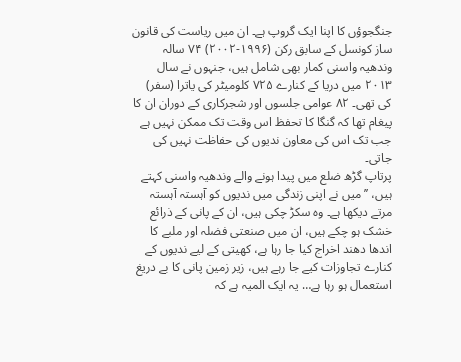جنگجوؤں کا اپنا ایک گروپ ہے۔ ان میں ریاست کی قانون ساز کونسل کے سابق رکن (۱۹۹۶-۲۰۰۲) ۷۴ سالہ وندھیہ واسنی کمار بھی شامل ہیں، جنہوں نے سال ۲۰۱۳ میں دریا کے کنارے ۷۲۵ کلومیٹر کی یاترا (سفر) کی تھی۔ ۸۲ عوامی جلسوں اور شجرکاری کے دوران ان کا پیغام تھا کہ گنگا کا تحفظ اس وقت تک ممکن نہیں ہے جب تک اس کی معاون ندیوں کی حفاظت نہیں کی جاتی۔
پرتاپ گڑھ ضلع میں پیدا ہونے والے وندھیہ واسنی کہتے ہیں، ’’میں نے اپنی زندگی میں ندیوں کو آہستہ آہستہ مرتے دیکھا ہے۔ وہ سکڑ چکی ہیں، ان کے پانی کے ذرائع خشک ہو چکے ہیں، ان میں صنعتی فضلہ اور ملبے کا اندھا دھند اخراج کیا جا رہا ہے، کھیتی کے لیے ندیوں کے کنارے تجاوزات کیے جا رہے ہیں، زیر زمین پانی کا بے دریغ استعمال ہو رہا ہے… یہ ایک المیہ ہے کہ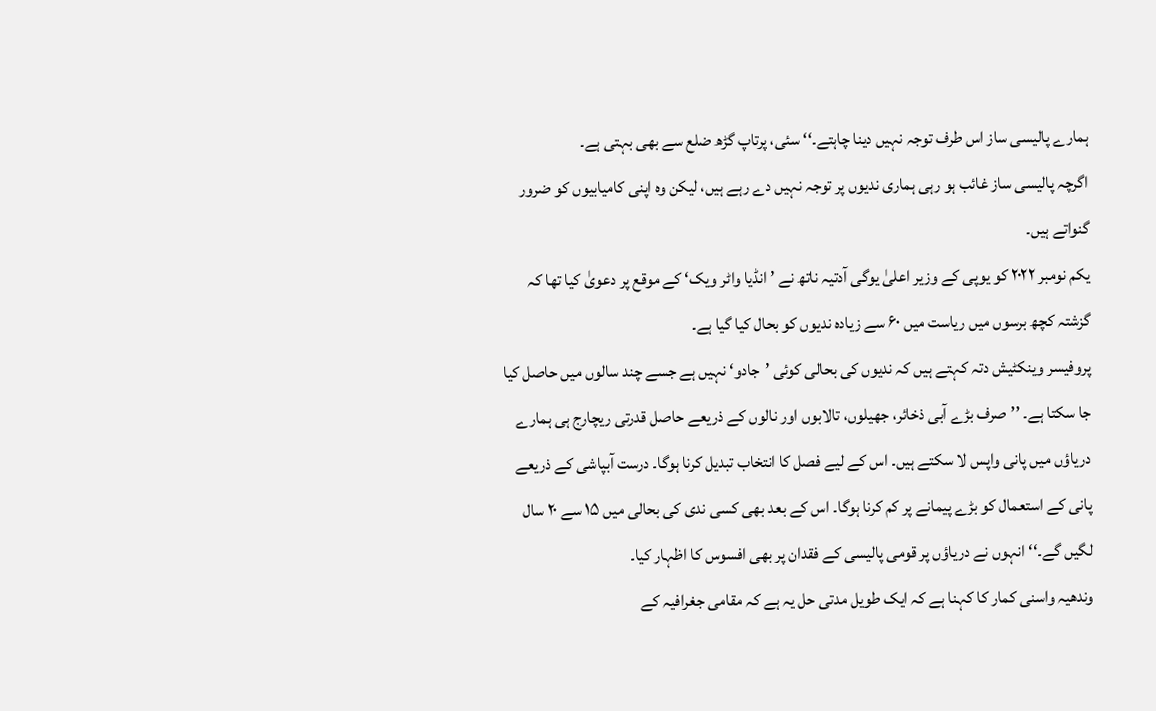ہمارے پالیسی ساز اس طرف توجہ نہیں دینا چاہتے۔‘‘ سئی، پرتاپ گڑھ ضلع سے بھی بہتی ہے۔
اگرچہ پالیسی ساز غائب ہو رہی ہماری ندیوں پر توجہ نہیں دے رہے ہیں، لیکن وہ اپنی کامیابیوں کو ضرور گنواتے ہیں۔
یکم نومبر ۲۰۲۲ کو یوپی کے وزیر اعلیٰ یوگی آدتیہ ناتھ نے ’انڈیا واٹر ویک‘ کے موقع پر دعویٰ کیا تھا کہ گزشتہ کچھ برسوں میں ریاست میں ۶۰ سے زیادہ ندیوں کو بحال کیا گیا ہے۔
پروفیسر وینکٹیش دتہ کہتے ہیں کہ ندیوں کی بحالی کوئی ’جادو‘ نہیں ہے جسے چند سالوں میں حاصل کیا جا سکتا ہے۔ ’’صرف بڑے آبی ذخائر، جھیلوں، تالابوں اور نالوں کے ذریعے حاصل قدرتی ریچارج ہی ہمارے دریاؤں میں پانی واپس لا سکتے ہیں۔ اس کے لیے فصل کا انتخاب تبدیل کرنا ہوگا۔ درست آبپاشی کے ذریعے پانی کے استعمال کو بڑے پیمانے پر کم کرنا ہوگا۔ اس کے بعد بھی کسی ندی کی بحالی میں ۱۵ سے ۲۰ سال لگیں گے۔‘‘ انہوں نے دریاؤں پر قومی پالیسی کے فقدان پر بھی افسوس کا اظہار کیا۔
وندھیہ واسنی کمار کا کہنا ہے کہ ایک طویل مدتی حل یہ ہے کہ مقامی جغرافیہ کے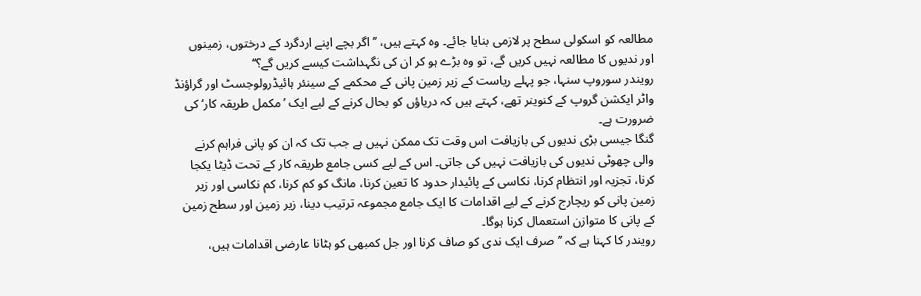مطالعہ کو اسکولی سطح پر لازمی بنایا جائے۔ وہ کہتے ہیں، ’’اگر بچے اپنے اردگرد کے درختوں، زمینوں اور ندیوں کا مطالعہ نہیں کریں گے، تو وہ بڑے ہو کر ان کی نگہداشت کیسے کریں گے؟‘‘
رویندر سوروپ سنہا، جو پہلے ریاست کے زیر زمین پانی کے محکمے کے سینئر ہائیڈرولوجسٹ اور گراؤنڈ واٹر ایکشن گروپ کے کنوینر تھے، کہتے ہیں کہ دریاؤں کو بحال کرنے کے لیے ایک ’مکمل طریقہ کار‘ کی ضرورت ہے۔
گنگا جیسی بڑی ندیوں کی بازیافت اس وقت تک ممکن نہیں ہے جب تک کہ ان کو پانی فراہم کرنے والی چھوٹی ندیوں کی بازیافت نہیں کی جاتی۔ اس کے لیے کسی جامع طریقہ کار کے تحت ڈیٹا یکجا کرنا، تجزیہ اور انتظام کرنا، نکاسی کے پائیدار حدود کا تعین کرنا، مانگ کو کم کرنا، کم نکاسی اور زیر زمین پانی کو ریچارج کرنے کے لیے اقدامات کا ایک جامع مجموعہ ترتیب دینا، زیر زمین اور سطح زمین کے پانی کا متوازن استعمال کرنا ہوگا۔
رویندر کا کہنا ہے کہ ’’صرف ایک ندی کو صاف کرنا اور جل کمبھی کو ہٹانا عارضی اقدامات ہیں،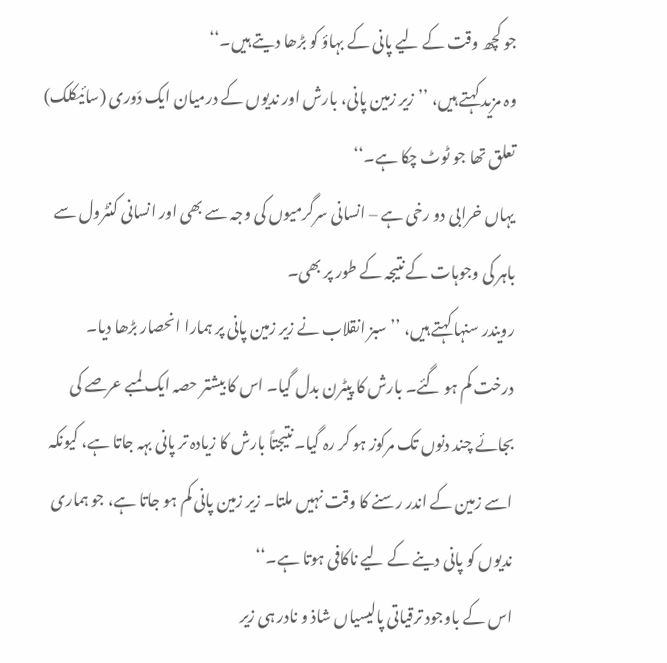جو کچھ وقت کے لیے پانی کے بہاؤ کو بڑھا دیتے ہیں۔‘‘
وہ مزید کہتے ہیں، ’’زیر زمین پانی، بارش اور ندیوں کے درمیان ایک دَوری (سائیکلک) تعلق تھا جو ٹوٹ چکا ہے۔‘‘
یہاں خرابی دو رخی ہے – انسانی سرگرمیوں کی وجہ سے بھی اور انسانی کنٹرول سے باہر کی وجوہات کے نتیجہ کے طور پر بھی۔
رویندر سنہا کہتے ہیں، ’’سبز انقلاب نے زیر زمین پانی پر ہمارا انحصار بڑھا دیا۔ درخت کم ہو گئے۔ بارش کا پیٹرن بدل گیا۔ اس کا بیشتر حصہ ایک لمبے عرصے کی بجائے چند دنوں تک مرکوز ہو کر رہ گیا۔ نتیجتاً بارش کا زیادہ تر پانی بہہ جاتا ہے، کیونکہ اسے زمین کے اندر رسنے کا وقت نہیں ملتا۔ زیر زمین پانی کم ہو جاتا ہے، جو ہماری ندیوں کو پانی دینے کے لیے ناکافی ہوتا ہے۔‘‘
اس کے باوجود ترقیاتی پالیسیاں شاذ و نادر ہی زیر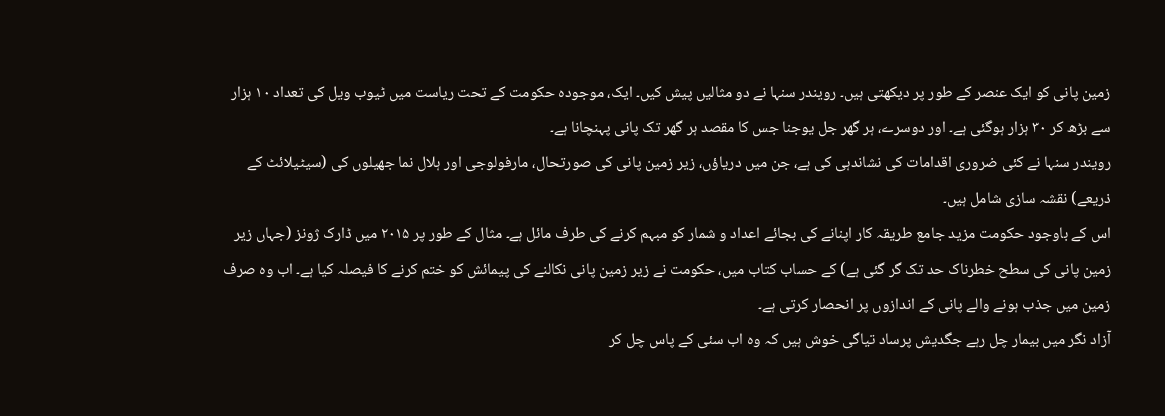زمین پانی کو ایک عنصر کے طور پر دیکھتی ہیں۔ رویندر سنہا نے دو مثالیں پیش کیں۔ ایک، موجودہ حکومت کے تحت ریاست میں ٹیوب ویل کی تعداد ۱۰ ہزار سے بڑھ کر ۳۰ ہزار ہوگئی ہے۔ اور دوسرے، ہر گھر جل یوجنا جس کا مقصد ہر گھر تک پانی پہنچانا ہے۔
رویندر سنہا نے کئی ضروری اقدامات کی نشاندہی کی ہے، جن میں دریاؤں، زیر زمین پانی کی صورتحال، مارفولوجی اور ہلال نما جھیلوں کی (سیٹیلائٹ کے ذریعے) نقشہ سازی شامل ہیں۔
اس کے باوجود حکومت مزید جامع طریقہ کار اپنانے کی بجائے اعداد و شمار کو مبہم کرنے کی طرف مائل ہے۔ مثال کے طور پر ۲۰۱۵ میں ڈارک ژونز (جہاں زیر زمین پانی کی سطح خطرناک حد تک گر گئی ہے) کے حساب کتاب میں، حکومت نے زیر زمین پانی نکالنے کی پیمائش کو ختم کرنے کا فیصلہ کیا ہے۔ اب وہ صرف زمین میں جذب ہونے والے پانی کے اندازوں پر انحصار کرتی ہے۔
آزاد نگر میں بیمار چل رہے جگدیش پرساد تیاگی خوش ہیں کہ وہ اب سئی کے پاس چل کر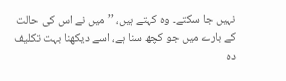نہیں جا سکتے۔ وہ کہتے ہیں، ’’میں نے اس کی حالت کے بارے میں جو کچھ سنا ہے، اسے دیکھنا بہت تکلیف دہ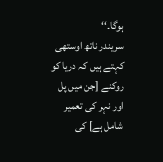ہوگا۔‘‘
سریندر ناتھ اوستھی کہتے ہیں کہ دریا کو روکنے [جن میں پل اور نہر کی تعمیر شامل ہے] کی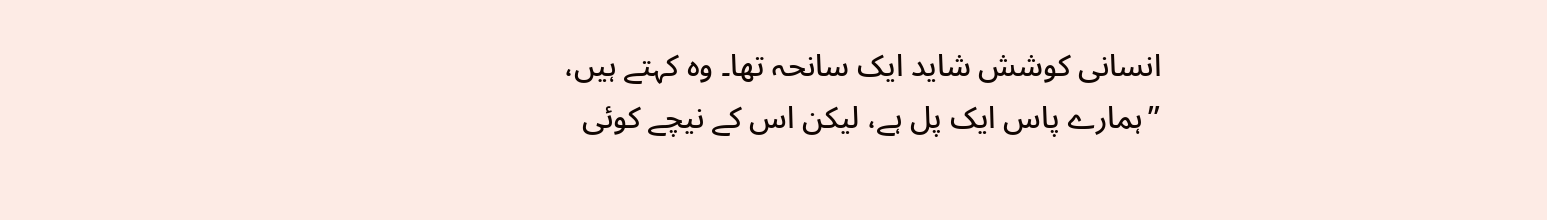انسانی کوشش شاید ایک سانحہ تھا۔ وہ کہتے ہیں، ’’ہمارے پاس ایک پل ہے، لیکن اس کے نیچے کوئی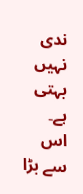ندی نہیں بہتی ہے۔ اس سے بڑا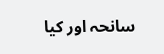سانحہ اور کیا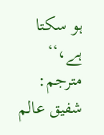ہو سکتا ہے،‘‘
مترجم: شفیق عالم